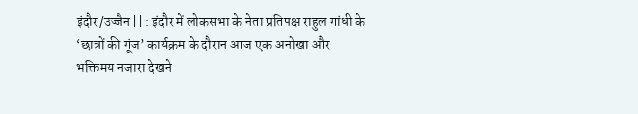इंदौर/उज्जैन || : इंदौर में लोकसभा के नेता प्रतिपक्ष राहुल गांधी के ‘छात्रों की गूंज’ कार्यक्रम के दौरान आज एक अनोखा और भक्तिमय नजारा देखने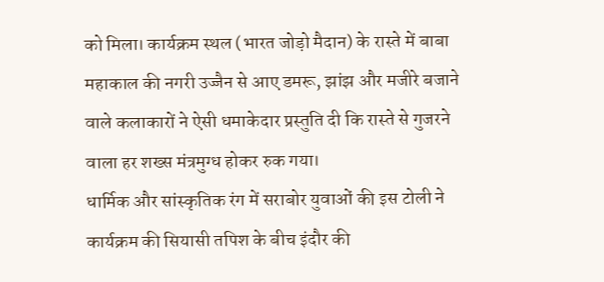को मिला। कार्यक्रम स्थल (भारत जोड़ो मैदान) के रास्ते में बाबा महाकाल की नगरी उज्जैन से आए डमरू, झांझ और मजीरे बजाने वाले कलाकारों ने ऐसी धमाकेदार प्रस्तुति दी कि रास्ते से गुजरने वाला हर शख्स मंत्रमुग्ध होकर रुक गया।
धार्मिक और सांस्कृतिक रंग में सराबोर युवाओं की इस टोली ने कार्यक्रम की सियासी तपिश के बीच इंदौर की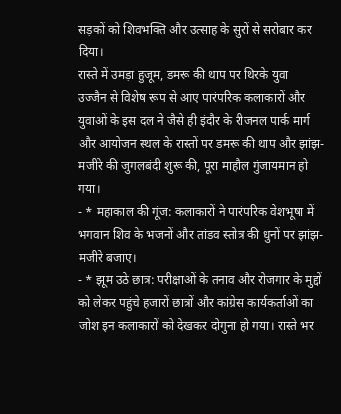सड़कों को शिवभक्ति और उत्साह के सुरों से सरोबार कर दिया।
रास्ते में उमड़ा हुजूम, डमरू की थाप पर थिरके युवा
उज्जैन से विशेष रूप से आए पारंपरिक कलाकारों और युवाओं के इस दल ने जैसे ही इंदौर के रीजनल पार्क मार्ग और आयोजन स्थल के रास्तों पर डमरू की थाप और झांझ-मजीरे की जुगलबंदी शुरू की, पूरा माहौल गुंजायमान हो गया।
- * महाकाल की गूंज: कलाकारों ने पारंपरिक वेशभूषा में भगवान शिव के भजनों और तांडव स्तोत्र की धुनों पर झांझ-मजीरे बजाए।
- * झूम उठे छात्र: परीक्षाओं के तनाव और रोजगार के मुद्दों को लेकर पहुंचे हजारों छात्रों और कांग्रेस कार्यकर्ताओं का जोश इन कलाकारों को देखकर दोगुना हो गया। रास्ते भर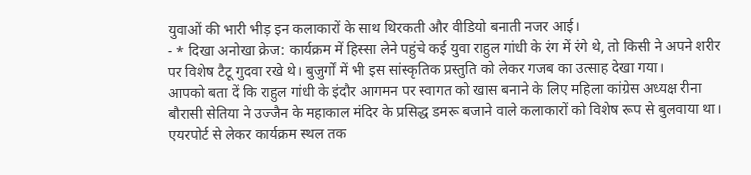युवाओं की भारी भीड़ इन कलाकारों के साथ थिरकती और वीडियो बनाती नजर आई।
- * दिखा अनोखा क्रेज: कार्यक्रम में हिस्सा लेने पहुंचे कई युवा राहुल गांधी के रंग में रंगे थे, तो किसी ने अपने शरीर पर विशेष टैटू गुदवा रखे थे। बुजुर्गों में भी इस सांस्कृतिक प्रस्तुति को लेकर गजब का उत्साह देखा गया।
आपको बता दें कि राहुल गांधी के इंदौर आगमन पर स्वागत को खास बनाने के लिए महिला कांग्रेस अध्यक्ष रीना बौरासी सेतिया ने उज्जैन के महाकाल मंदिर के प्रसिद्ध डमरू बजाने वाले कलाकारों को विशेष रूप से बुलवाया था। एयरपोर्ट से लेकर कार्यक्रम स्थल तक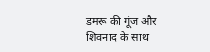डमरू की गूंज और शिवनाद के साथ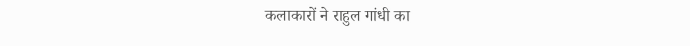कलाकारों ने राहुल गांधी का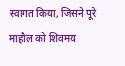स्वागत किया, जिसने पूरे माहौल को शिवमय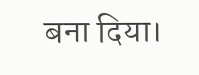बना दिया।